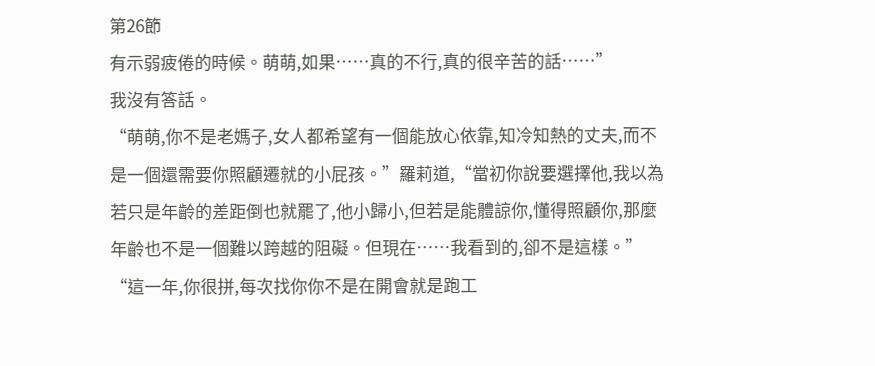第26節
有示弱疲倦的時候。萌萌,如果……真的不行,真的很辛苦的話……”
我沒有答話。
“萌萌,你不是老媽子,女人都希望有一個能放心依靠,知冷知熱的丈夫,而不是一個還需要你照顧遷就的小屁孩。”羅莉道,“當初你說要選擇他,我以為若只是年齡的差距倒也就罷了,他小歸小,但若是能體諒你,懂得照顧你,那麼年齡也不是一個難以跨越的阻礙。但現在……我看到的,卻不是這樣。”
“這一年,你很拼,每次找你你不是在開會就是跑工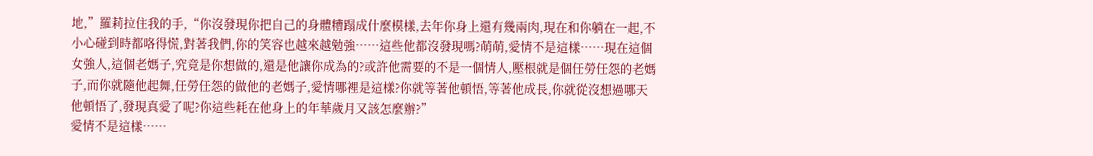地,”羅莉拉住我的手,“你沒發現你把自己的身體糟蹋成什麼模樣,去年你身上還有幾兩肉,現在和你躺在一起,不小心碰到時都咯得慌,對著我們,你的笑容也越來越勉強……這些他都沒發現嗎?萌萌,愛情不是這樣……現在這個女強人,這個老媽子,究竟是你想做的,還是他讓你成為的?或許他需要的不是一個情人,壓根就是個任勞任怨的老媽子,而你就隨他起舞,任勞任怨的做他的老媽子,愛情哪裡是這樣?你就等著他頓悟,等著他成長,你就從沒想過哪天他頓悟了,發現真愛了呢?你這些耗在他身上的年華歲月又該怎麼辦?”
愛情不是這樣……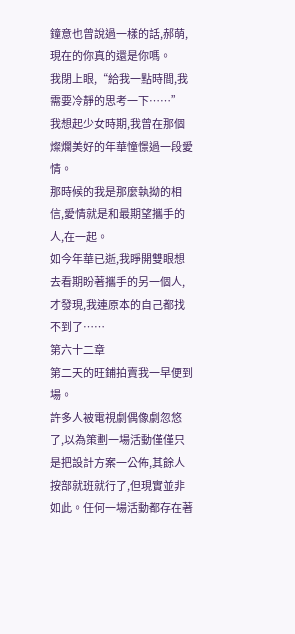鐘意也曾說過一樣的話,郝萌,現在的你真的還是你嗎。
我閉上眼,“給我一點時間,我需要冷靜的思考一下……”
我想起少女時期,我曾在那個燦爛美好的年華憧憬過一段愛情。
那時候的我是那麼執拗的相信,愛情就是和最期望攜手的人,在一起。
如今年華已逝,我睜開雙眼想去看期盼著攜手的另一個人,才發現,我連原本的自己都找不到了……
第六十二章
第二天的旺鋪拍賣我一早便到場。
許多人被電視劇偶像劇忽悠了,以為策劃一場活動僅僅只是把設計方案一公佈,其餘人按部就班就行了,但現實並非如此。任何一場活動都存在著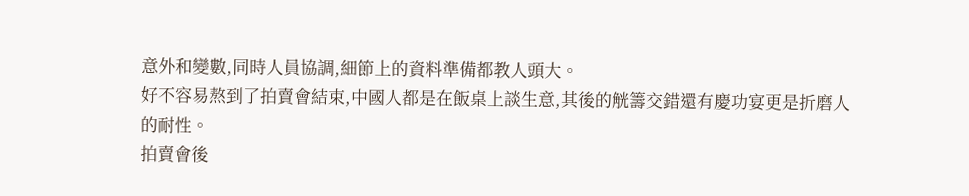意外和變數,同時人員協調,細節上的資料準備都教人頭大。
好不容易熬到了拍賣會結束,中國人都是在飯桌上談生意,其後的觥籌交錯還有慶功宴更是折磨人的耐性。
拍賣會後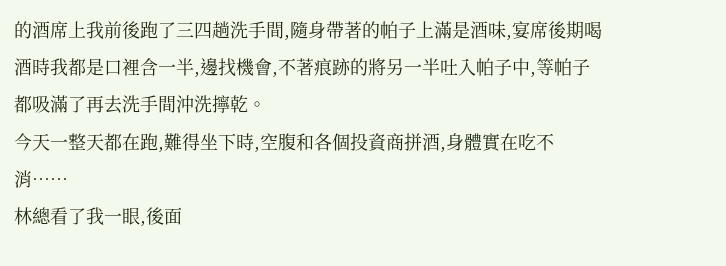的酒席上我前後跑了三四趟洗手間,隨身帶著的帕子上滿是酒味,宴席後期喝酒時我都是口裡含一半,邊找機會,不著痕跡的將另一半吐入帕子中,等帕子都吸滿了再去洗手間沖洗擰乾。
今天一整天都在跑,難得坐下時,空腹和各個投資商拼酒,身體實在吃不消……
林總看了我一眼,後面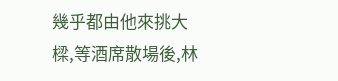幾乎都由他來挑大樑,等酒席散場後,林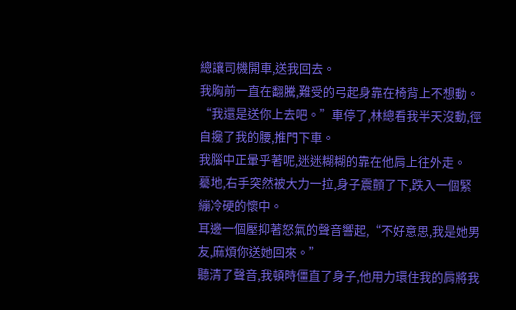總讓司機開車,送我回去。
我胸前一直在翻騰,難受的弓起身靠在椅背上不想動。
“我還是送你上去吧。”車停了,林總看我半天沒動,徑自攙了我的腰,推門下車。
我腦中正暈乎著呢,迷迷糊糊的靠在他肩上往外走。
驀地,右手突然被大力一拉,身子震顫了下,跌入一個緊繃冷硬的懷中。
耳邊一個壓抑著怒氣的聲音響起,“不好意思,我是她男友,麻煩你送她回來。”
聽清了聲音,我頓時僵直了身子,他用力環住我的肩將我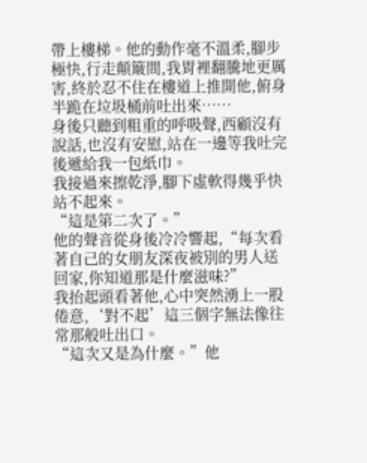帶上樓梯。他的動作毫不溫柔,腳步極快,行走顛簸間,我胃裡翻騰地更厲害,終於忍不住在樓道上推開他,俯身半跪在垃圾桶前吐出來……
身後只聽到粗重的呼吸聲,西顧沒有說話,也沒有安慰,站在一邊等我吐完後遞給我一包紙巾。
我接過來擦乾淨,腳下虛軟得幾乎快站不起來。
“這是第二次了。”
他的聲音從身後冷冷響起,“每次看著自己的女朋友深夜被別的男人送回家,你知道那是什麼滋味?”
我抬起頭看著他,心中突然湧上一股倦意,‘對不起’這三個字無法像往常那般吐出口。
“這次又是為什麼。”他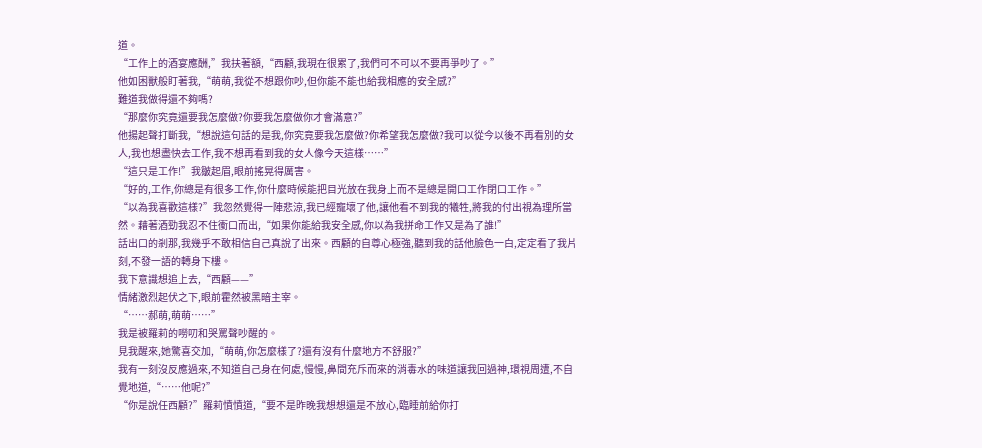道。
“工作上的酒宴應酬,”我扶著額,“西顧,我現在很累了,我們可不可以不要再爭吵了。”
他如困獸般盯著我,“萌萌,我從不想跟你吵,但你能不能也給我相應的安全感?”
難道我做得還不夠嗎?
“那麼你究竟還要我怎麼做?你要我怎麼做你才會滿意?”
他揚起聲打斷我,“想說這句話的是我,你究竟要我怎麼做?你希望我怎麼做?我可以從今以後不再看別的女人,我也想盡快去工作,我不想再看到我的女人像今天這樣……”
“這只是工作!”我皺起眉,眼前搖晃得厲害。
“好的,工作,你總是有很多工作,你什麼時候能把目光放在我身上而不是總是開口工作閉口工作。”
“以為我喜歡這樣?”我忽然覺得一陣悲涼,我已經寵壞了他,讓他看不到我的犧牲,將我的付出視為理所當然。藉著酒勁我忍不住衝口而出,“如果你能給我安全感,你以為我拼命工作又是為了誰!”
話出口的剎那,我幾乎不敢相信自己真說了出來。西顧的自尊心極強,聽到我的話他臉色一白,定定看了我片刻,不發一語的轉身下樓。
我下意識想追上去,“西顧——”
情緒激烈起伏之下,眼前霍然被黑暗主宰。
“……郝萌,萌萌……”
我是被羅莉的嘮叨和哭罵聲吵醒的。
見我醒來,她驚喜交加,“萌萌,你怎麼樣了?還有沒有什麼地方不舒服?”
我有一刻沒反應過來,不知道自己身在何處,慢慢,鼻間充斥而來的消毒水的味道讓我回過神,環視周遭,不自覺地道,“……他呢?”
“你是說任西顧?”羅莉憤憤道,“要不是昨晚我想想還是不放心,臨睡前給你打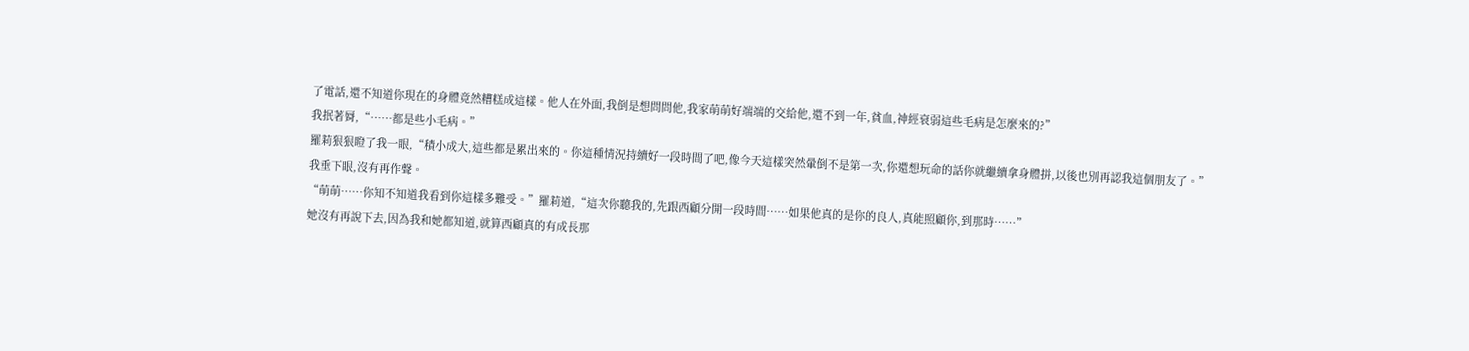了電話,還不知道你現在的身體竟然糟糕成這樣。他人在外面,我倒是想問問他,我家萌萌好端端的交給他,還不到一年,貧血,神經衰弱這些毛病是怎麼來的?”
我抿著脣,“……都是些小毛病。”
羅莉狠狠瞪了我一眼,“積小成大,這些都是累出來的。你這種情況持續好一段時間了吧,像今天這樣突然暈倒不是第一次,你還想玩命的話你就繼續拿身體拼,以後也別再認我這個朋友了。”
我垂下眼,沒有再作聲。
“萌萌……你知不知道我看到你這樣多難受。”羅莉道,“這次你聽我的,先跟西顧分開一段時間……如果他真的是你的良人,真能照顧你,到那時……”
她沒有再說下去,因為我和她都知道,就算西顧真的有成長那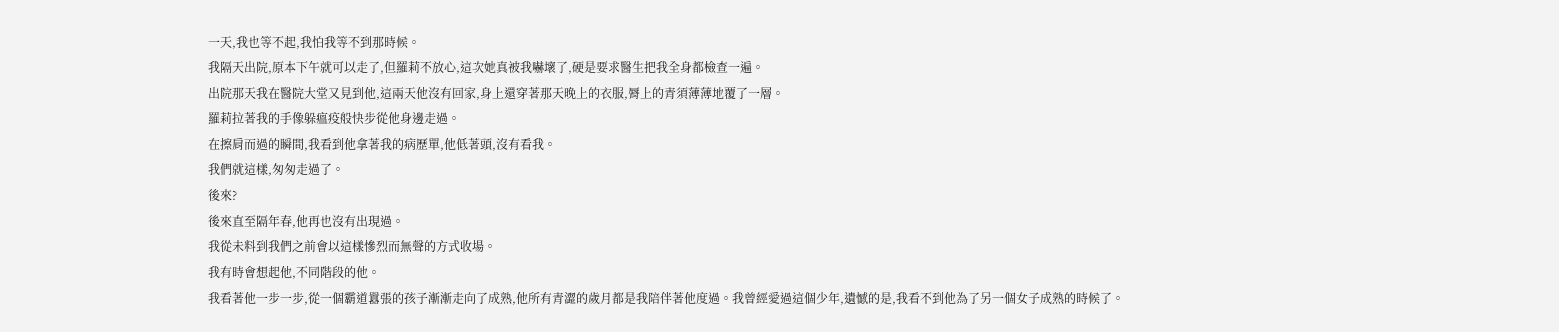一天,我也等不起,我怕我等不到那時候。
我隔天出院,原本下午就可以走了,但羅莉不放心,這次她真被我嚇壞了,硬是要求醫生把我全身都檢查一遍。
出院那天我在醫院大堂又見到他,這兩天他沒有回家,身上還穿著那天晚上的衣服,脣上的青須薄薄地覆了一層。
羅莉拉著我的手像躲瘟疫般快步從他身邊走過。
在擦肩而過的瞬間,我看到他拿著我的病歷單,他低著頭,沒有看我。
我們就這樣,匆匆走過了。
後來?
後來直至隔年春,他再也沒有出現過。
我從未料到我們之前會以這樣慘烈而無聲的方式收場。
我有時會想起他,不同階段的他。
我看著他一步一步,從一個霸道囂張的孩子漸漸走向了成熟,他所有青澀的歲月都是我陪伴著他度過。我曾經愛過這個少年,遺憾的是,我看不到他為了另一個女子成熟的時候了。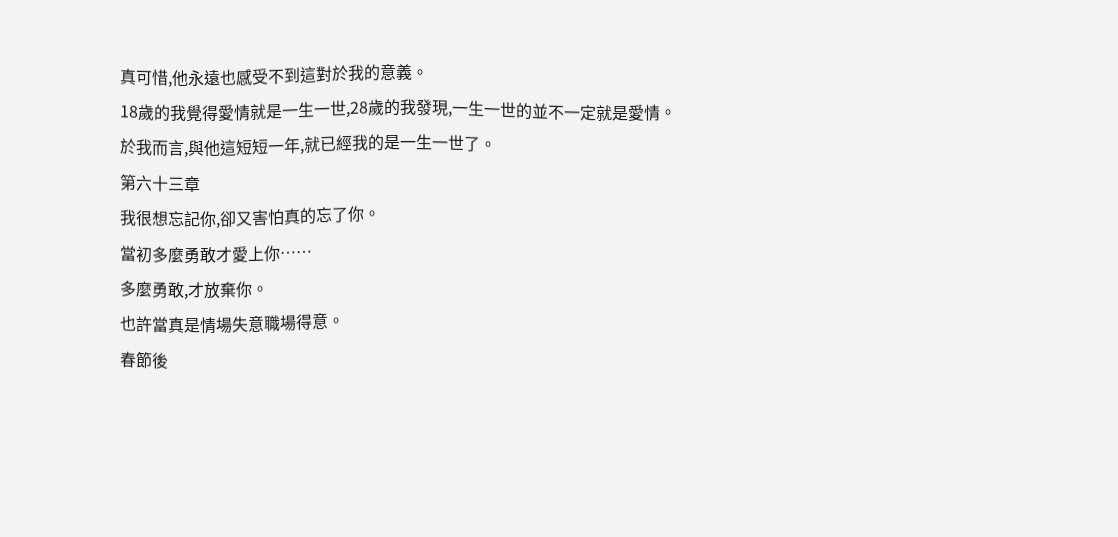真可惜,他永遠也感受不到這對於我的意義。
18歲的我覺得愛情就是一生一世,28歲的我發現,一生一世的並不一定就是愛情。
於我而言,與他這短短一年,就已經我的是一生一世了。
第六十三章
我很想忘記你,卻又害怕真的忘了你。
當初多麼勇敢才愛上你……
多麼勇敢,才放棄你。
也許當真是情場失意職場得意。
春節後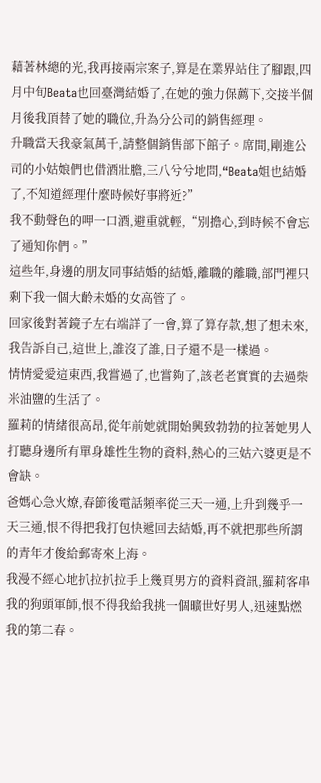藉著林總的光,我再接兩宗案子,算是在業界站住了腳跟,四月中旬Beata也回臺灣結婚了,在她的強力保薦下,交接半個月後我頂替了她的職位,升為分公司的銷售經理。
升職當天我豪氣萬千,請整個銷售部下館子。席間,剛進公司的小姑娘們也借酒壯膽,三八兮兮地問,“Beata姐也結婚了,不知道經理什麼時候好事將近?”
我不動聲色的呷一口酒,避重就輕,“別擔心,到時候不會忘了通知你們。”
這些年,身邊的朋友同事結婚的結婚,離職的離職,部門裡只剩下我一個大齡未婚的女高管了。
回家後對著鏡子左右端詳了一會,算了算存款,想了想未來,我告訴自己,這世上,誰沒了誰,日子還不是一樣過。
情情愛愛這東西,我嘗過了,也嘗夠了,該老老實實的去過柴米油鹽的生活了。
羅莉的情緒很高昂,從年前她就開始興致勃勃的拉著她男人打聽身邊所有單身雄性生物的資料,熱心的三姑六婆更是不會缺。
爸媽心急火燎,春節後電話頻率從三天一通,上升到幾乎一天三通,恨不得把我打包快遞回去結婚,再不就把那些所謂的青年才俊給郵寄來上海。
我漫不經心地扒拉扒拉手上幾頁男方的資料資訊,羅莉客串我的狗頭軍師,恨不得我給我挑一個曠世好男人,迅速點燃我的第二春。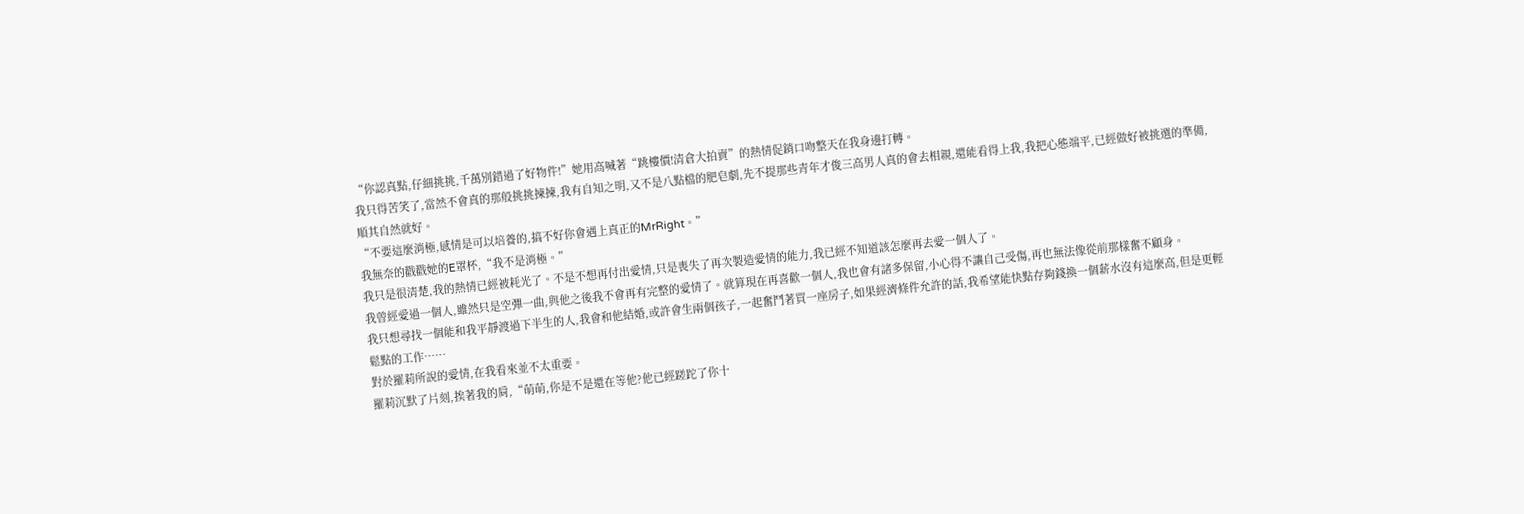“你認真點,仔細挑挑,千萬別錯過了好物件!”她用高喊著“跳樓價!清倉大拍賣”的熱情促銷口吻整天在我身邊打轉。
我只得苦笑了,當然不會真的那般挑挑揀揀,我有自知之明,又不是八點檔的肥皂劇,先不提那些青年才俊三高男人真的會去相親,還能看得上我,我把心態端平,已經做好被挑選的準備,順其自然就好。
“不要這麼消極,感情是可以培養的,搞不好你會遇上真正的MrRight。”
我無奈的戳戳她的E罩杯,“我不是消極。”
我只是很清楚,我的熱情已經被耗光了。不是不想再付出愛情,只是喪失了再次製造愛情的能力,我已經不知道該怎麼再去愛一個人了。
我曾經愛過一個人,雖然只是空彈一曲,與他之後我不會再有完整的愛情了。就算現在再喜歡一個人,我也會有諸多保留,小心得不讓自己受傷,再也無法像從前那樣奮不顧身。
我只想尋找一個能和我平靜渡過下半生的人,我會和他結婚,或許會生兩個孩子,一起奮鬥著買一座房子,如果經濟條件允許的話,我希望能快點存夠錢換一個薪水沒有這麼高,但是更輕鬆點的工作……
對於羅莉所說的愛情,在我看來並不太重要。
羅莉沉默了片刻,挨著我的肩,“萌萌,你是不是還在等他?他已經蹉跎了你十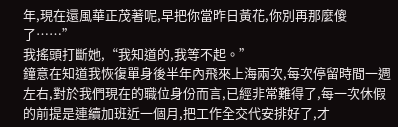年,現在還風華正茂著呢,早把你當昨日黃花,你別再那麼傻了……”
我搖頭打斷她,“我知道的,我等不起。”
鐘意在知道我恢復單身後半年內飛來上海兩次,每次停留時間一週左右,對於我們現在的職位身份而言,已經非常難得了,每一次休假的前提是連續加班近一個月,把工作全交代安排好了,才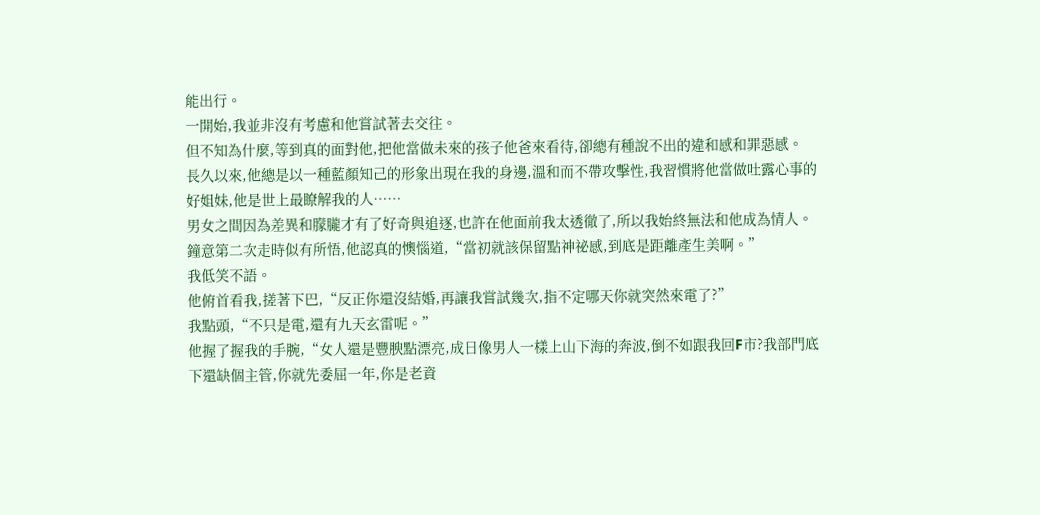能出行。
一開始,我並非沒有考慮和他嘗試著去交往。
但不知為什麼,等到真的面對他,把他當做未來的孩子他爸來看待,卻總有種說不出的違和感和罪惡感。
長久以來,他總是以一種藍顏知己的形象出現在我的身邊,溫和而不帶攻擊性,我習慣將他當做吐露心事的好姐妹,他是世上最瞭解我的人……
男女之間因為差異和朦朧才有了好奇與追逐,也許在他面前我太透徹了,所以我始終無法和他成為情人。
鐘意第二次走時似有所悟,他認真的懊惱道,“當初就該保留點神祕感,到底是距離產生美啊。”
我低笑不語。
他俯首看我,搓著下巴,“反正你還沒結婚,再讓我嘗試幾次,指不定哪天你就突然來電了?”
我點頭,“不只是電,還有九天玄雷呢。”
他握了握我的手腕,“女人還是豐腴點漂亮,成日像男人一樣上山下海的奔波,倒不如跟我回F市?我部門底下還缺個主管,你就先委屈一年,你是老資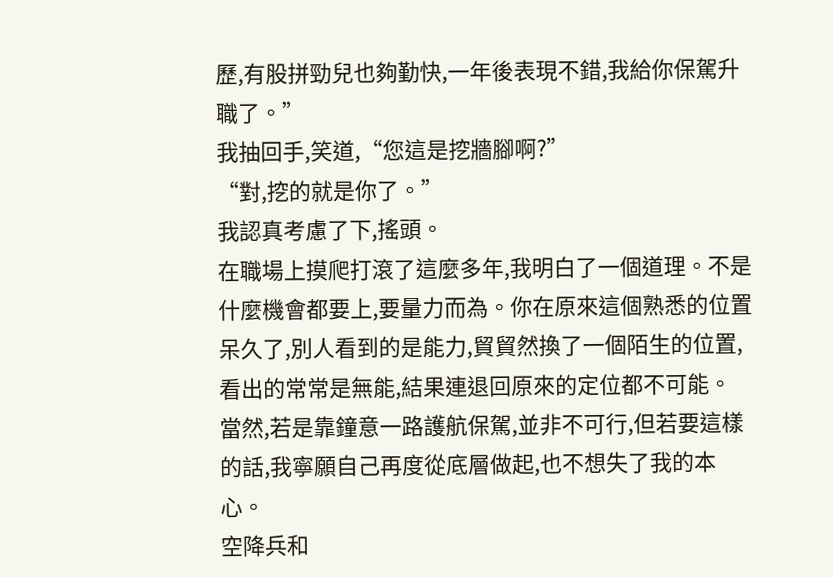歷,有股拼勁兒也夠勤快,一年後表現不錯,我給你保駕升職了。”
我抽回手,笑道,“您這是挖牆腳啊?”
“對,挖的就是你了。”
我認真考慮了下,搖頭。
在職場上摸爬打滾了這麼多年,我明白了一個道理。不是什麼機會都要上,要量力而為。你在原來這個熟悉的位置呆久了,別人看到的是能力,貿貿然換了一個陌生的位置,看出的常常是無能,結果連退回原來的定位都不可能。
當然,若是靠鐘意一路護航保駕,並非不可行,但若要這樣的話,我寧願自己再度從底層做起,也不想失了我的本心。
空降兵和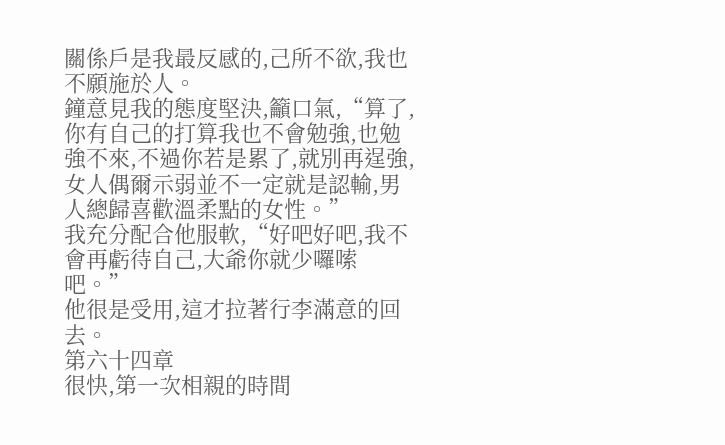關係戶是我最反感的,己所不欲,我也不願施於人。
鐘意見我的態度堅決,籲口氣,“算了,你有自己的打算我也不會勉強,也勉強不來,不過你若是累了,就別再逞強,女人偶爾示弱並不一定就是認輸,男人總歸喜歡溫柔點的女性。”
我充分配合他服軟,“好吧好吧,我不會再虧待自己,大爺你就少囉嗦吧。”
他很是受用,這才拉著行李滿意的回去。
第六十四章
很快,第一次相親的時間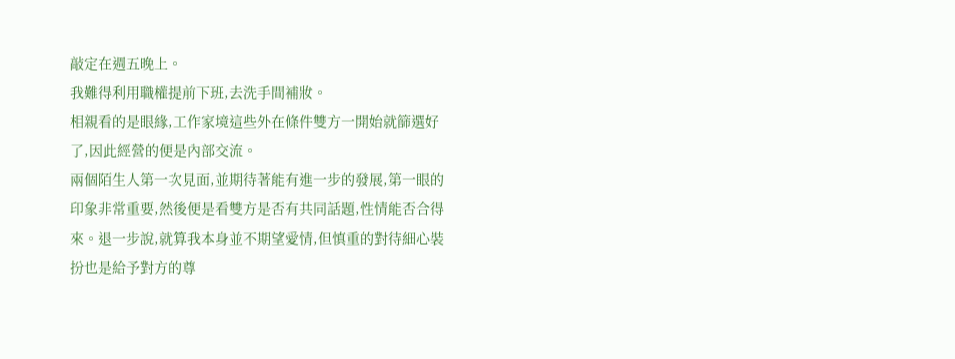敲定在週五晚上。
我難得利用職權提前下班,去洗手間補妝。
相親看的是眼緣,工作家境這些外在條件雙方一開始就篩選好了,因此經營的便是內部交流。
兩個陌生人第一次見面,並期待著能有進一步的發展,第一眼的印象非常重要,然後便是看雙方是否有共同話題,性情能否合得來。退一步說,就算我本身並不期望愛情,但慎重的對待細心裝扮也是給予對方的尊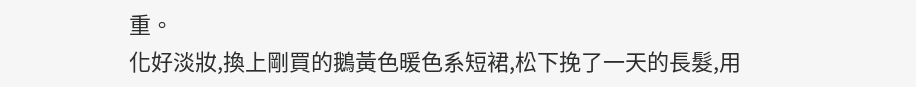重。
化好淡妝,換上剛買的鵝黃色暖色系短裙,松下挽了一天的長髮,用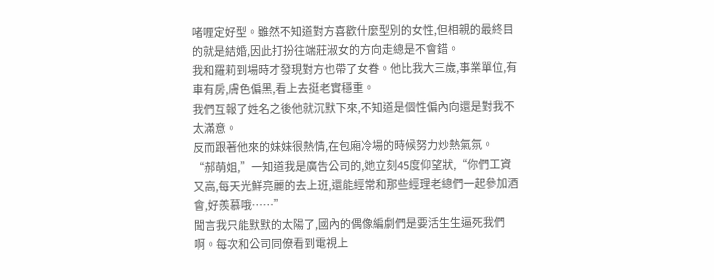啫喱定好型。雖然不知道對方喜歡什麼型別的女性,但相親的最終目的就是結婚,因此打扮往端莊淑女的方向走總是不會錯。
我和羅莉到場時才發現對方也帶了女眷。他比我大三歲,事業單位,有車有房,膚色偏黑,看上去挺老實穩重。
我們互報了姓名之後他就沉默下來,不知道是個性偏內向還是對我不太滿意。
反而跟著他來的妹妹很熱情,在包廂冷場的時候努力炒熱氣氛。
“郝萌姐,”一知道我是廣告公司的,她立刻45度仰望狀,“你們工資又高,每天光鮮亮麗的去上班,還能經常和那些經理老總們一起參加酒會,好羨慕哦……”
聞言我只能默默的太陽了,國內的偶像編劇們是要活生生逼死我們啊。每次和公司同僚看到電視上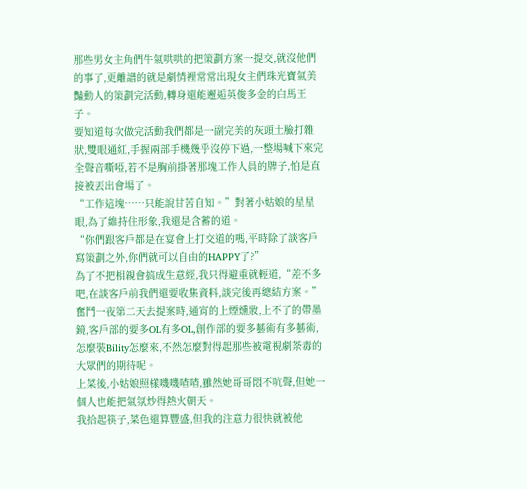那些男女主角們牛氣哄哄的把策劃方案一提交,就沒他們的事了,更離譜的就是劇情裡常常出現女主們珠光寶氣美豔動人的策劃完活動,轉身還能邂逅英俊多金的白馬王子。
要知道每次做完活動我們都是一副完美的灰頭土臉打雜狀,雙眼通紅,手握兩部手機幾乎沒停下過,一整場喊下來完全聲音嘶啞,若不是胸前掛著那塊工作人員的牌子,怕是直接被丟出會場了。
“工作這塊……只能說甘苦自知。”對著小姑娘的星星眼,為了維持住形象,我還是含蓄的道。
“你們跟客戶都是在宴會上打交道的嗎,平時除了談客戶寫策劃之外,你們就可以自由的HAPPY了?”
為了不把相親會搞成生意經,我只得避重就輕道,“差不多吧,在談客戶前我們還要收集資料,談完後再總結方案。”奮鬥一夜第二天去提案時,通宵的上煙燻妝,上不了的帶墨鏡,客戶部的要多OL有多OL,創作部的要多藝術有多藝術,怎麼裝Bility怎麼來,不然怎麼對得起那些被電視劇荼毒的大眾們的期待呢。
上菜後,小姑娘照樣嘰嘰喳喳,雖然她哥哥悶不吭聲,但她一個人也能把氣氛炒得熱火朝天。
我拾起筷子,菜色還算豐盛,但我的注意力很快就被他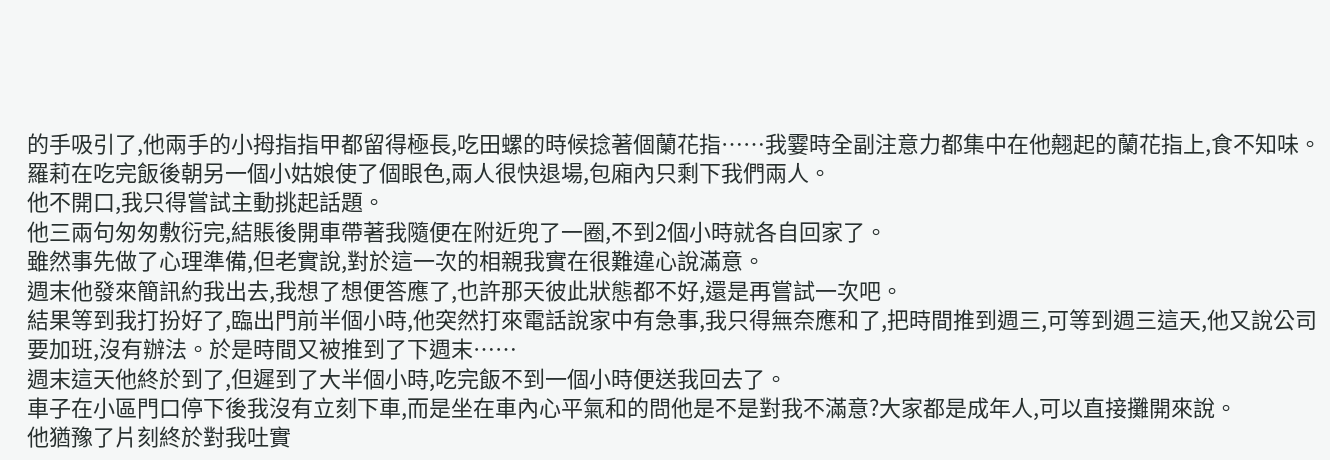的手吸引了,他兩手的小拇指指甲都留得極長,吃田螺的時候捻著個蘭花指……我霎時全副注意力都集中在他翹起的蘭花指上,食不知味。
羅莉在吃完飯後朝另一個小姑娘使了個眼色,兩人很快退場,包廂內只剩下我們兩人。
他不開口,我只得嘗試主動挑起話題。
他三兩句匆匆敷衍完,結賬後開車帶著我隨便在附近兜了一圈,不到2個小時就各自回家了。
雖然事先做了心理準備,但老實說,對於這一次的相親我實在很難違心說滿意。
週末他發來簡訊約我出去,我想了想便答應了,也許那天彼此狀態都不好,還是再嘗試一次吧。
結果等到我打扮好了,臨出門前半個小時,他突然打來電話說家中有急事,我只得無奈應和了,把時間推到週三,可等到週三這天,他又說公司要加班,沒有辦法。於是時間又被推到了下週末……
週末這天他終於到了,但遲到了大半個小時,吃完飯不到一個小時便送我回去了。
車子在小區門口停下後我沒有立刻下車,而是坐在車內心平氣和的問他是不是對我不滿意?大家都是成年人,可以直接攤開來說。
他猶豫了片刻終於對我吐實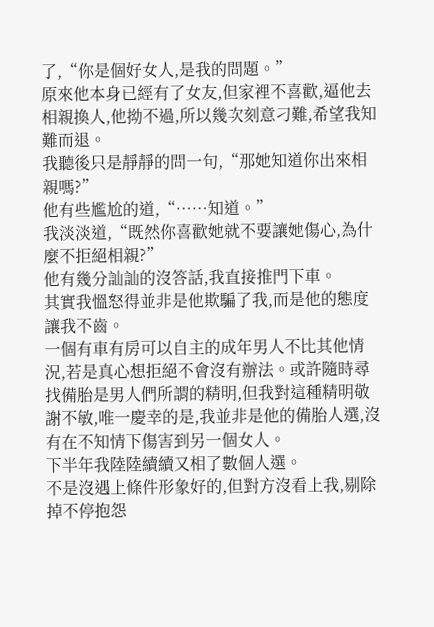了,“你是個好女人,是我的問題。”
原來他本身已經有了女友,但家裡不喜歡,逼他去相親換人,他拗不過,所以幾次刻意刁難,希望我知難而退。
我聽後只是靜靜的問一句,“那她知道你出來相親嗎?”
他有些尷尬的道,“……知道。”
我淡淡道,“既然你喜歡她就不要讓她傷心,為什麼不拒絕相親?”
他有幾分訕訕的沒答話,我直接推門下車。
其實我慍怒得並非是他欺騙了我,而是他的態度讓我不齒。
一個有車有房可以自主的成年男人不比其他情況,若是真心想拒絕不會沒有辦法。或許隨時尋找備胎是男人們所謂的精明,但我對這種精明敬謝不敏,唯一慶幸的是,我並非是他的備胎人選,沒有在不知情下傷害到另一個女人。
下半年我陸陸續續又相了數個人選。
不是沒遇上條件形象好的,但對方沒看上我,剔除掉不停抱怨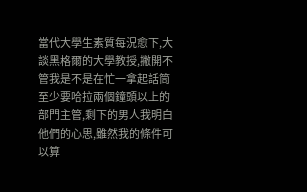當代大學生素質每況愈下,大談黑格爾的大學教授,撇開不管我是不是在忙一拿起話筒至少要哈拉兩個鐘頭以上的部門主管,剩下的男人我明白他們的心思,雖然我的條件可以算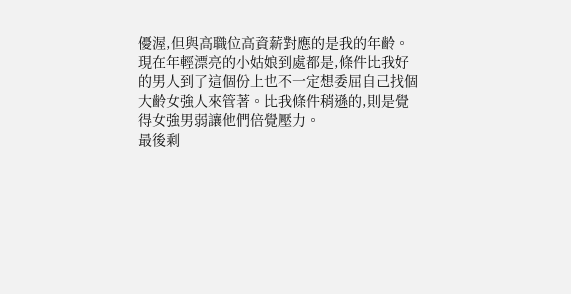優渥,但與高職位高資薪對應的是我的年齡。
現在年輕漂亮的小姑娘到處都是,條件比我好的男人到了這個份上也不一定想委屈自己找個大齡女強人來管著。比我條件稍遜的,則是覺得女強男弱讓他們倍覺壓力。
最後剩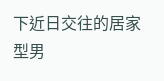下近日交往的居家型男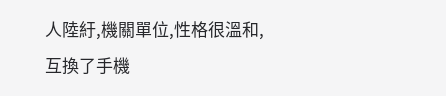人陸紆,機關單位,性格很溫和,互換了手機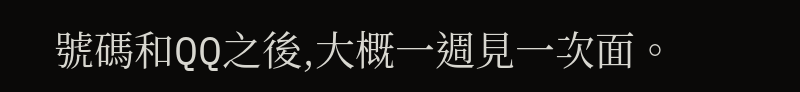號碼和QQ之後,大概一週見一次面。